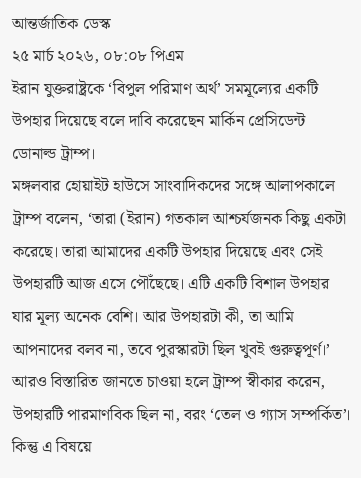আন্তর্জাতিক ডেস্ক
২৫ মার্চ ২০২৬, ০৮:০৮ পিএম
ইরান যুক্তরাষ্ট্রকে ‘বিপুল পরিমাণ অর্থ’ সমমূল্যের একটি উপহার দিয়েছে বলে দাবি করেছেন মার্কিন প্রেসিডেন্ট ডোনাল্ড ট্রাম্প।
মঙ্গলবার হোয়াইট হাউসে সাংবাদিকদের সঙ্গে আলাপকালে ট্রাম্প বলেন, ‘তারা (ইরান) গতকাল আশ্চর্যজনক কিছু একটা করেছে। তারা আমাদের একটি উপহার দিয়েছে এবং সেই উপহারটি আজ এসে পৌঁছেছে। এটি একটি বিশাল উপহার যার মূল্য অনেক বেশি। আর উপহারটা কী, তা আমি আপনাদের বলব না, তবে পুরস্কারটা ছিল খুবই গুরুত্বপূর্ণ।’
আরও বিস্তারিত জানতে চাওয়া হলে ট্রাম্প স্বীকার করেন, উপহারটি পারমাণবিক ছিল না, বরং ‘তেল ও গ্যাস সম্পর্কিত’। কিন্তু এ বিষয়ে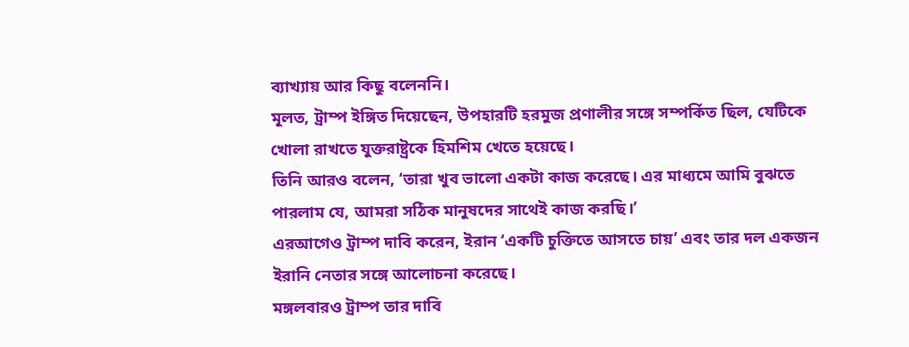ব্যাখ্যায় আর কিছু বলেননি।
মূলত, ট্রাম্প ইঙ্গিত দিয়েছেন, উপহারটি হরমুজ প্রণালীর সঙ্গে সম্পর্কিত ছিল, যেটিকে খোলা রাখতে যুক্তরাষ্ট্রকে হিমশিম খেতে হয়েছে।
তিনি আরও বলেন, ‘তারা খুব ভালো একটা কাজ করেছে। এর মাধ্যমে আমি বুঝতে পারলাম যে, আমরা সঠিক মানুষদের সাথেই কাজ করছি।’
এরআগেও ট্রাম্প দাবি করেন, ইরান ‘একটি চুক্তিতে আসতে চায়’ এবং তার দল একজন ইরানি নেতার সঙ্গে আলোচনা করেছে।
মঙ্গলবারও ট্রাম্প তার দাবি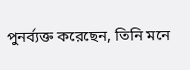পুনর্ব্যক্ত করেছেন, তিনি মনে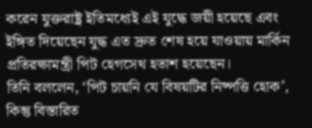করেন যুক্তরাষ্ট্র ইতিমধ্যেই এই যুদ্ধে জয়ী হয়েছে এবং ইঙ্গিত দিয়েছেন যুদ্ধ এত দ্রুত শেষ হয়ে যাওয়ায় মার্কিন প্রতিরক্ষামন্ত্রী পিট হেগসেথ হতাশ হয়েছেন।
তিনি বললেন, ‘পিট চায়নি যে বিষয়টির নিষ্পত্তি হোক’, কিন্তু বিস্তারিত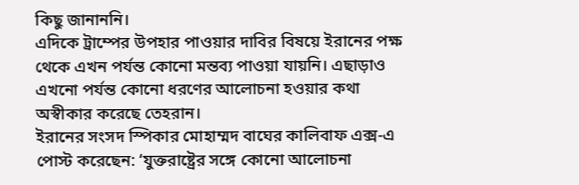কিছু জানাননি।
এদিকে ট্রাম্পের উপহার পাওয়ার দাবির বিষয়ে ইরানের পক্ষ থেকে এখন পর্যন্ত কোনো মন্তব্য পাওয়া যায়নি। এছাড়াও এখনো পর্যন্ত কোনো ধরণের আলোচনা হওয়ার কথা অস্বীকার করেছে তেহরান।
ইরানের সংসদ স্পিকার মোহাম্মদ বাঘের কালিবাফ এক্স-এ পোস্ট করেছেন: ‘যুক্তরাষ্ট্রের সঙ্গে কোনো আলোচনা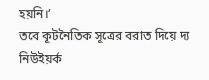হয়নি।’
তবে কূটনৈতিক সূত্রের বরাত দিয়ে দ্য নিউইয়র্ক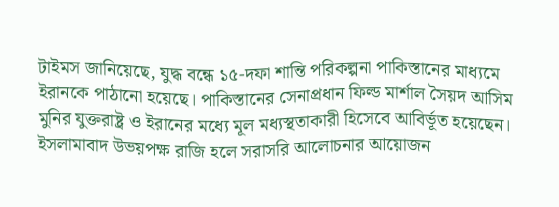টাইমস জানিয়েছে, যুদ্ধ বন্ধে ১৫-দফা শান্তি পরিকল্পনা পাকিস্তানের মাধ্যমে ইরানকে পাঠানো হয়েছে। পাকিস্তানের সেনাপ্রধান ফিল্ড মার্শাল সৈয়দ আসিম মুনির যুক্তরাষ্ট্র ও ইরানের মধ্যে মূল মধ্যস্থতাকারী হিসেবে আবির্ভূত হয়েছেন। ইসলামাবাদ উভয়পক্ষ রাজি হলে সরাসরি আলোচনার আয়োজন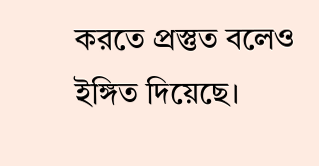করতে প্রস্তুত বলেও ইঙ্গিত দিয়েছে।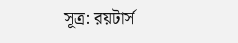সূত্র: রয়টার্স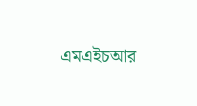এমএইচআর